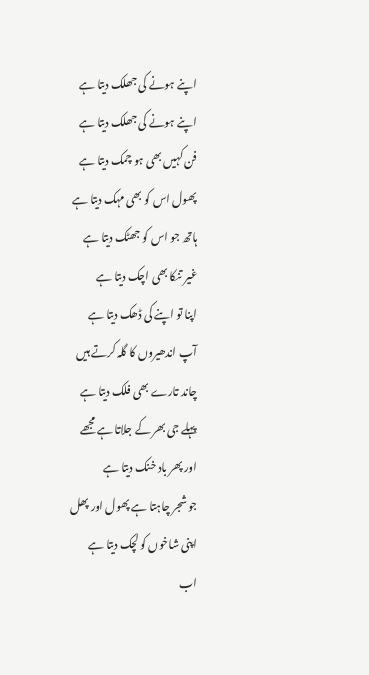اپنے ہونے کی جھلک دیتا ہے
اپنے ہونے کی جھلک دیتا ہے
فن کہیں بھی ہو چمک دیتا ہے
پھول اس کو بھی مہک دیتا ہے
ہاتھ جو اس کو جھٹک دیتا ہے
غیر تنکا بھی اچک دیتا ہے
اپنا تو اپنے کی ڈھک دیتا ہے
آپ اندھیروں کا گلہ کرتے ہیں
چاند تارے بھی فلک دیتا ہے
پہلے جی بھر کے جلاتا ہے مجھے
اور پھر باد خنک دیتا ہے
جو شجر چاہتا ہے پھول اور پھل
اپنی شاخوں کو لچک دیتا ہے
اب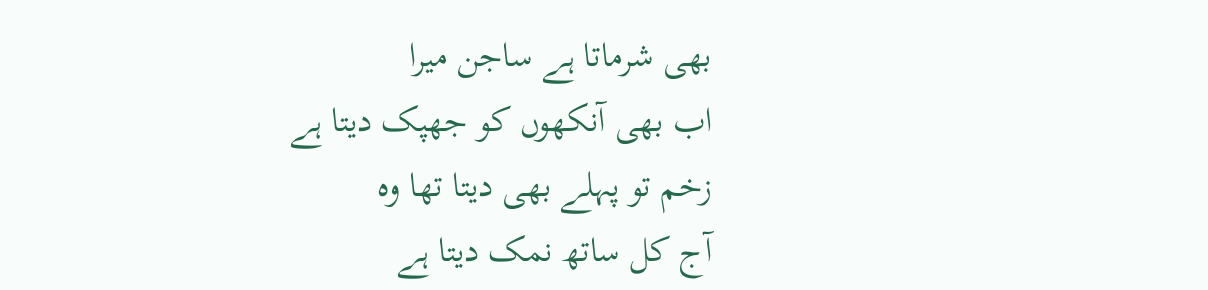بھی شرماتا ہے ساجن میرا
اب بھی آنکھوں کو جھپک دیتا ہے
زخم تو پہلے بھی دیتا تھا وہ
آج کل ساتھ نمک دیتا ہے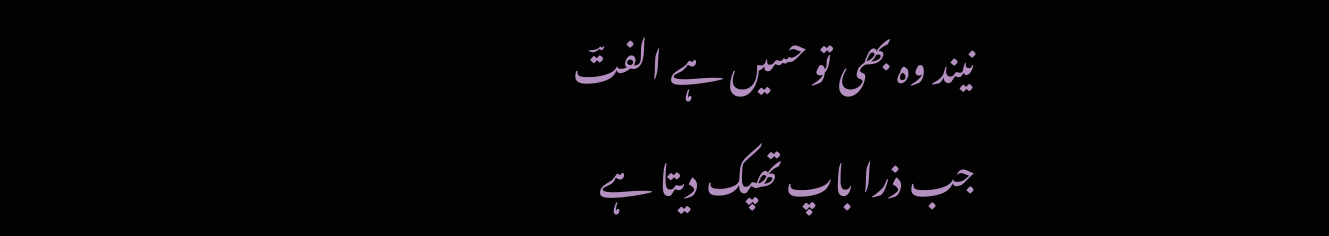نیند وہ بھی تو حسیں ہے الفتؔ
جب ذرا باپ تھپک دیتا ہے